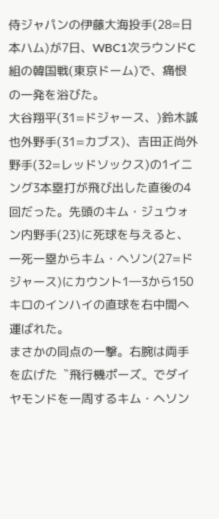侍ジャパンの伊藤大海投手(28=日本ハム)が7日、WBC1次ラウンドC組の韓国戦(東京ドーム)で、痛恨の一発を浴びた。
大谷翔平(31=ドジャース、)鈴木誠也外野手(31=カブス)、吉田正尚外野手(32=レッドソックス)の1イニング3本塁打が飛び出した直後の4回だった。先頭のキム・ジュウォン内野手(23)に死球を与えると、一死一塁からキム・ヘソン(27=ドジャース)にカウント1―3から150キロのインハイの直球を右中間へ運ばれた。
まさかの同点の一撃。右腕は両手を広げた〝飛行機ポーズ〟でダイヤモンドを一周するキム・ヘソン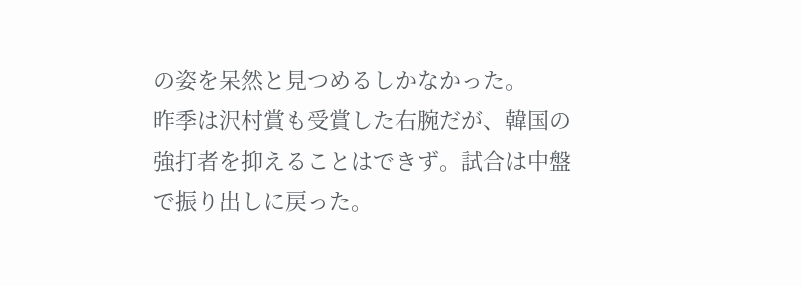の姿を呆然と見つめるしかなかった。
昨季は沢村賞も受賞した右腕だが、韓国の強打者を抑えることはできず。試合は中盤で振り出しに戻った。